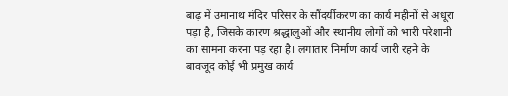बाढ़ में उमानाथ मंदिर परिसर के सौंदर्यीकरण का कार्य महीनों से अधूरा पड़ा है, जिसके कारण श्रद्धालुओं और स्थानीय लोगों को भारी परेशानी का सामना करना पड़ रहा है। लगातार निर्माण कार्य जारी रहने के बावजूद कोई भी प्रमुख कार्य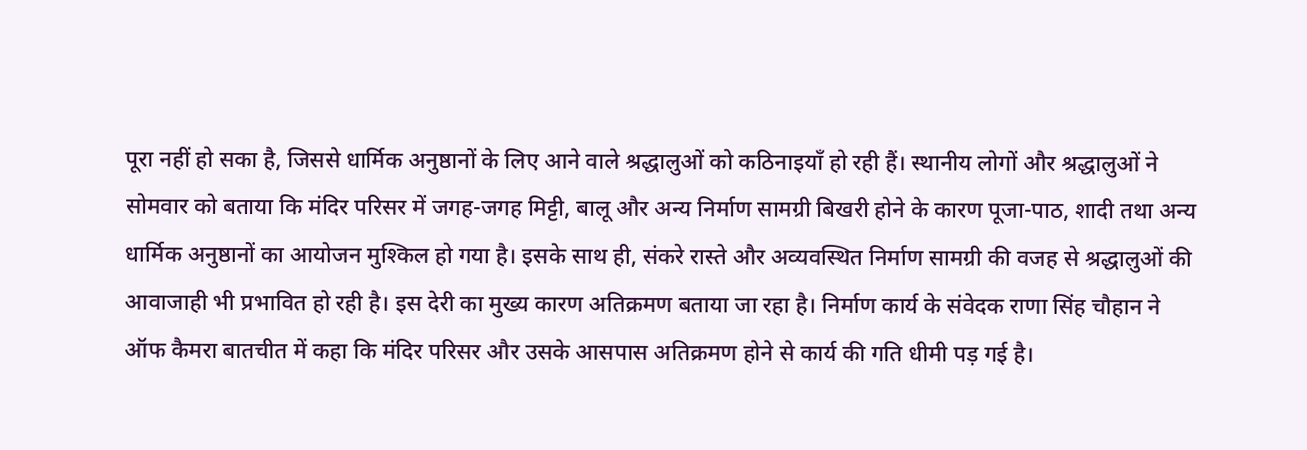पूरा नहीं हो सका है, जिससे धार्मिक अनुष्ठानों के लिए आने वाले श्रद्धालुओं को कठिनाइयाँ हो रही हैं। स्थानीय लोगों और श्रद्धालुओं ने सोमवार को बताया कि मंदिर परिसर में जगह-जगह मिट्टी, बालू और अन्य निर्माण सामग्री बिखरी होने के कारण पूजा-पाठ, शादी तथा अन्य धार्मिक अनुष्ठानों का आयोजन मुश्किल हो गया है। इसके साथ ही, संकरे रास्ते और अव्यवस्थित निर्माण सामग्री की वजह से श्रद्धालुओं की आवाजाही भी प्रभावित हो रही है। इस देरी का मुख्य कारण अतिक्रमण बताया जा रहा है। निर्माण कार्य के संवेदक राणा सिंह चौहान ने ऑफ कैमरा बातचीत में कहा कि मंदिर परिसर और उसके आसपास अतिक्रमण होने से कार्य की गति धीमी पड़ गई है।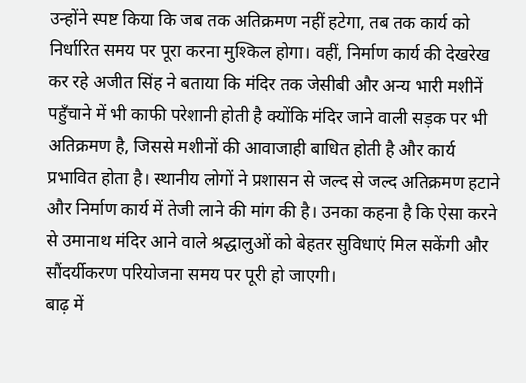उन्होंने स्पष्ट किया कि जब तक अतिक्रमण नहीं हटेगा, तब तक कार्य को निर्धारित समय पर पूरा करना मुश्किल होगा। वहीं, निर्माण कार्य की देखरेख कर रहे अजीत सिंह ने बताया कि मंदिर तक जेसीबी और अन्य भारी मशीनें पहुँचाने में भी काफी परेशानी होती है क्योंकि मंदिर जाने वाली सड़क पर भी अतिक्रमण है, जिससे मशीनों की आवाजाही बाधित होती है और कार्य प्रभावित होता है। स्थानीय लोगों ने प्रशासन से जल्द से जल्द अतिक्रमण हटाने और निर्माण कार्य में तेजी लाने की मांग की है। उनका कहना है कि ऐसा करने से उमानाथ मंदिर आने वाले श्रद्धालुओं को बेहतर सुविधाएं मिल सकेंगी और सौंदर्यीकरण परियोजना समय पर पूरी हो जाएगी।
बाढ़ में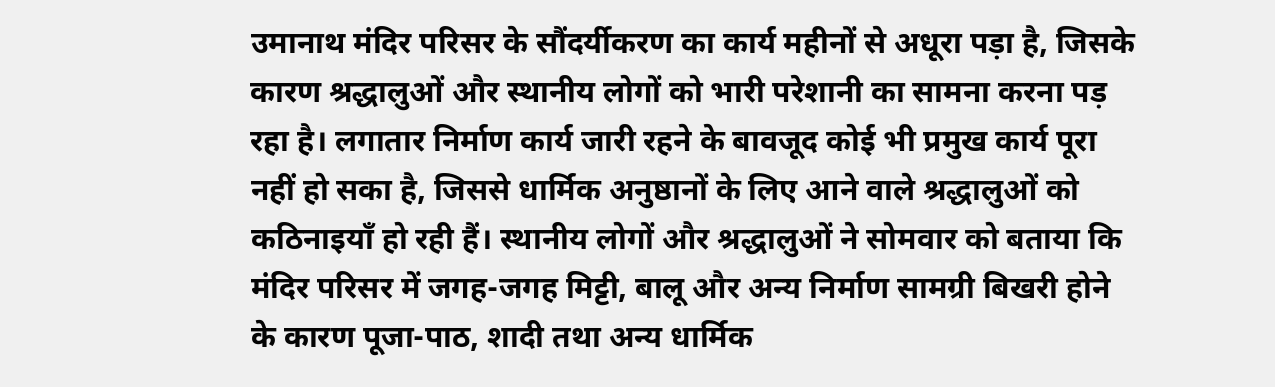उमानाथ मंदिर परिसर के सौंदर्यीकरण का कार्य महीनों से अधूरा पड़ा है, जिसके कारण श्रद्धालुओं और स्थानीय लोगों को भारी परेशानी का सामना करना पड़ रहा है। लगातार निर्माण कार्य जारी रहने के बावजूद कोई भी प्रमुख कार्य पूरा नहीं हो सका है, जिससे धार्मिक अनुष्ठानों के लिए आने वाले श्रद्धालुओं को कठिनाइयाँ हो रही हैं। स्थानीय लोगों और श्रद्धालुओं ने सोमवार को बताया कि मंदिर परिसर में जगह-जगह मिट्टी, बालू और अन्य निर्माण सामग्री बिखरी होने के कारण पूजा-पाठ, शादी तथा अन्य धार्मिक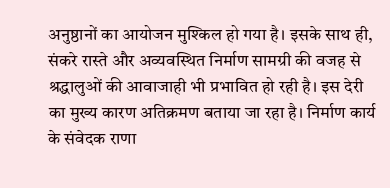अनुष्ठानों का आयोजन मुश्किल हो गया है। इसके साथ ही, संकरे रास्ते और अव्यवस्थित निर्माण सामग्री की वजह से श्रद्धालुओं की आवाजाही भी प्रभावित हो रही है। इस देरी का मुख्य कारण अतिक्रमण बताया जा रहा है। निर्माण कार्य के संवेदक राणा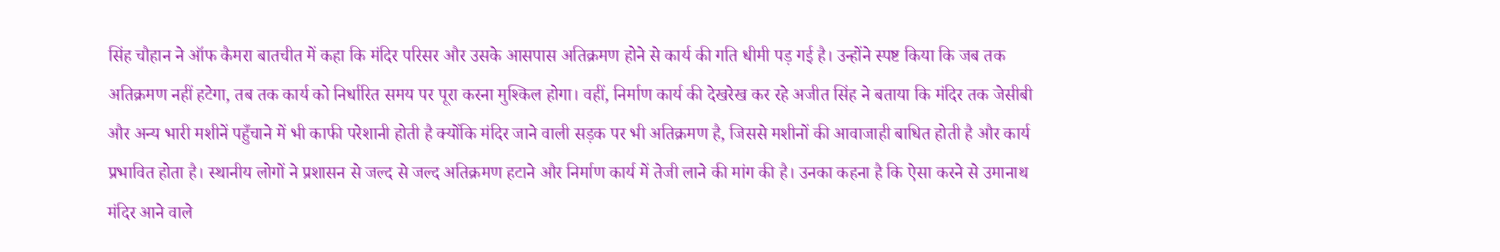सिंह चौहान ने ऑफ कैमरा बातचीत में कहा कि मंदिर परिसर और उसके आसपास अतिक्रमण होने से कार्य की गति धीमी पड़ गई है। उन्होंने स्पष्ट किया कि जब तक अतिक्रमण नहीं हटेगा, तब तक कार्य को निर्धारित समय पर पूरा करना मुश्किल होगा। वहीं, निर्माण कार्य की देखरेख कर रहे अजीत सिंह ने बताया कि मंदिर तक जेसीबी और अन्य भारी मशीनें पहुँचाने में भी काफी परेशानी होती है क्योंकि मंदिर जाने वाली सड़क पर भी अतिक्रमण है, जिससे मशीनों की आवाजाही बाधित होती है और कार्य प्रभावित होता है। स्थानीय लोगों ने प्रशासन से जल्द से जल्द अतिक्रमण हटाने और निर्माण कार्य में तेजी लाने की मांग की है। उनका कहना है कि ऐसा करने से उमानाथ मंदिर आने वाले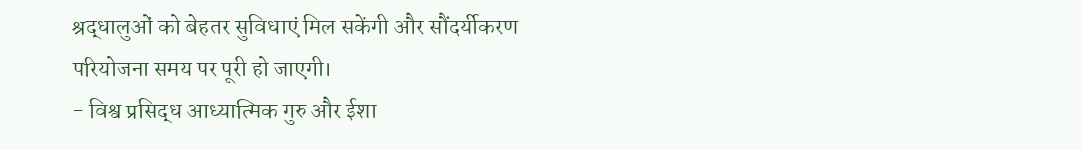श्रद्धालुओं को बेहतर सुविधाएं मिल सकेंगी और सौंदर्यीकरण परियोजना समय पर पूरी हो जाएगी।
- विश्व प्रसिद्ध आध्यात्मिक गुरु और ईशा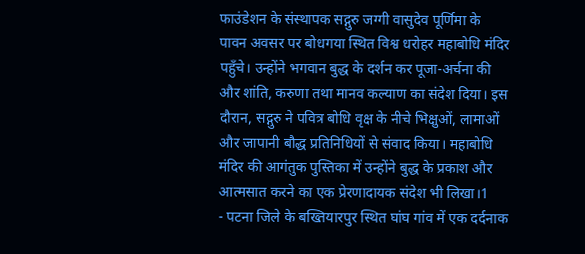फाउंडेशन के संस्थापक सद्गुरु जग्गी वासुदेव पूर्णिमा के पावन अवसर पर बोधगया स्थित विश्व धरोहर महाबोधि मंदिर पहुँचे। उन्होंने भगवान बुद्ध के दर्शन कर पूजा-अर्चना की और शांति, करुणा तथा मानव कल्याण का संदेश दिया। इस दौरान, सद्गुरु ने पवित्र बोधि वृक्ष के नीचे भिक्षुओं, लामाओं और जापानी बौद्ध प्रतिनिधियों से संवाद किया। महाबोधि मंदिर की आगंतुक पुस्तिका में उन्होंने बुद्ध के प्रकाश और आत्मसात करने का एक प्रेरणादायक संदेश भी लिखा।1
- पटना जिले के बख्तियारपुर स्थित घांघ गांव में एक दर्दनाक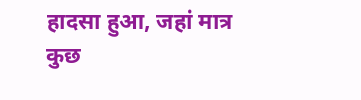हादसा हुआ, जहां मात्र कुछ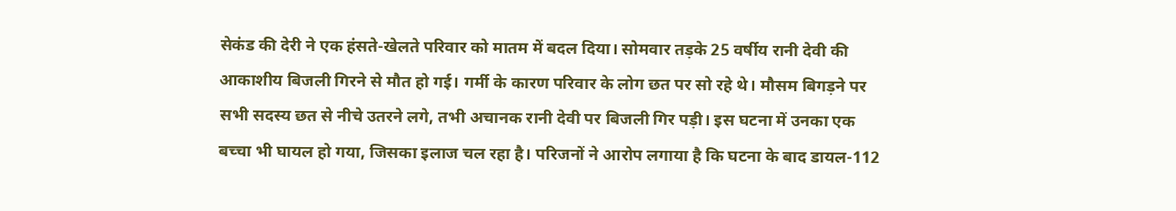सेकंड की देरी ने एक हंसते-खेलते परिवार को मातम में बदल दिया। सोमवार तड़के 25 वर्षीय रानी देवी की आकाशीय बिजली गिरने से मौत हो गई। गर्मी के कारण परिवार के लोग छत पर सो रहे थे। मौसम बिगड़ने पर सभी सदस्य छत से नीचे उतरने लगे, तभी अचानक रानी देवी पर बिजली गिर पड़ी। इस घटना में उनका एक बच्चा भी घायल हो गया, जिसका इलाज चल रहा है। परिजनों ने आरोप लगाया है कि घटना के बाद डायल-112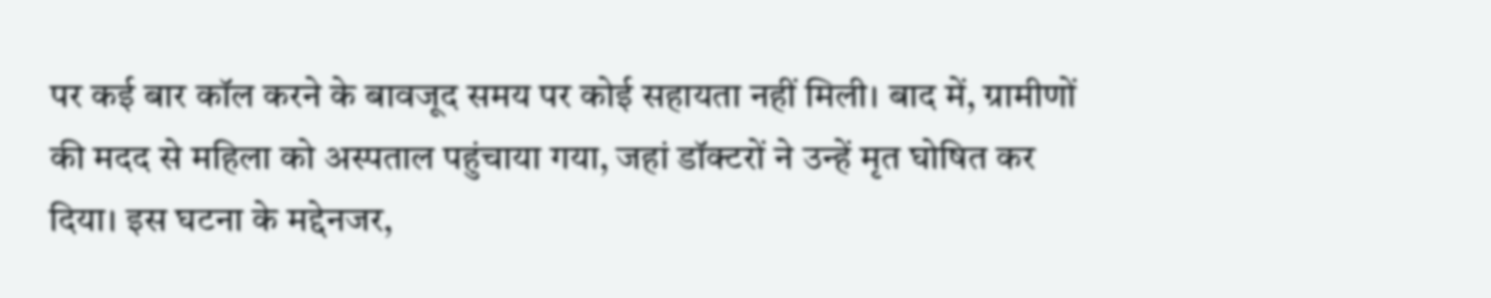पर कई बार कॉल करने के बावजूद समय पर कोई सहायता नहीं मिली। बाद में, ग्रामीणों की मदद से महिला को अस्पताल पहुंचाया गया, जहां डॉक्टरों ने उन्हें मृत घोषित कर दिया। इस घटना के मद्देनजर,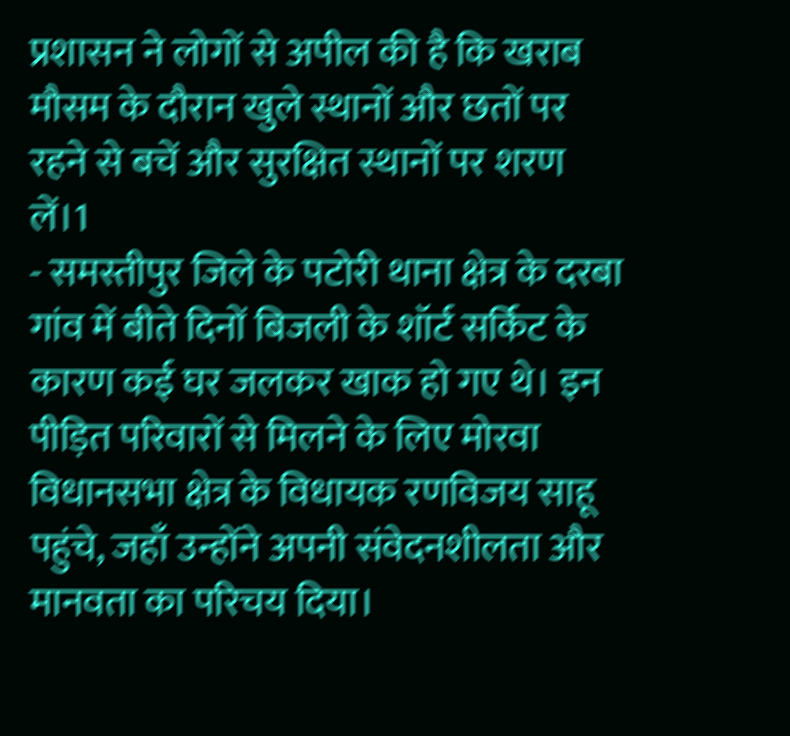प्रशासन ने लोगों से अपील की है कि खराब मौसम के दौरान खुले स्थानों और छतों पर रहने से बचें और सुरक्षित स्थानों पर शरण लें।1
- समस्तीपुर जिले के पटोरी थाना क्षेत्र के दरबा गांव में बीते दिनों बिजली के शॉर्ट सर्किट के कारण कई घर जलकर खाक हो गए थे। इन पीड़ित परिवारों से मिलने के लिए मोरवा विधानसभा क्षेत्र के विधायक रणविजय साहू पहुंचे, जहाँ उन्होंने अपनी संवेदनशीलता और मानवता का परिचय दिया।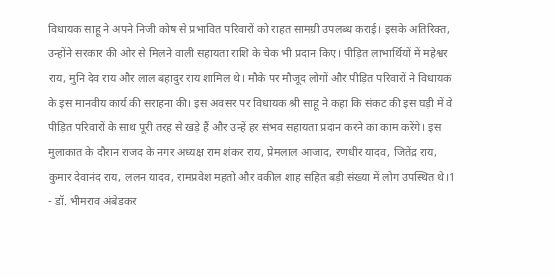विधायक साहू ने अपने निजी कोष से प्रभावित परिवारों को राहत सामग्री उपलब्ध कराई। इसके अतिरिक्त, उन्होंने सरकार की ओर से मिलने वाली सहायता राशि के चेक भी प्रदान किए। पीड़ित लाभार्थियों में महेश्वर राय, मुनि देव राय और लाल बहादुर राय शामिल थे। मौके पर मौजूद लोगों और पीड़ित परिवारों ने विधायक के इस मानवीय कार्य की सराहना की। इस अवसर पर विधायक श्री साहू ने कहा कि संकट की इस घड़ी में वे पीड़ित परिवारों के साथ पूरी तरह से खड़े हैं और उन्हें हर संभव सहायता प्रदान करने का काम करेंगे। इस मुलाकात के दौरान राजद के नगर अध्यक्ष राम शंकर राय, प्रेमलाल आजाद, रणधीर यादव, जितेंद्र राय, कुमार देवानंद राय, ललन यादव, रामप्रवेश महतो और वकील शाह सहित बड़ी संख्या में लोग उपस्थित थे।1
- डॉ. भीमराव अंबेडकर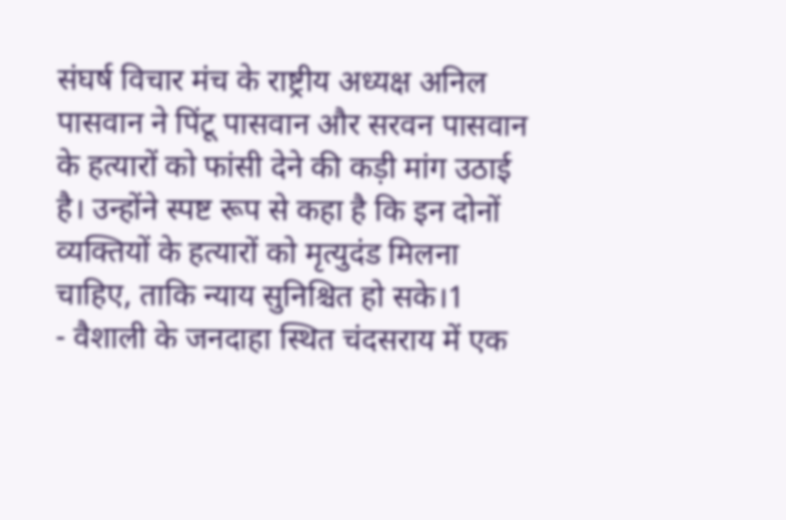संघर्ष विचार मंच के राष्ट्रीय अध्यक्ष अनिल पासवान ने पिंटू पासवान और सरवन पासवान के हत्यारों को फांसी देने की कड़ी मांग उठाई है। उन्होंने स्पष्ट रूप से कहा है कि इन दोनों व्यक्तियों के हत्यारों को मृत्युदंड मिलना चाहिए, ताकि न्याय सुनिश्चित हो सके।1
- वैशाली के जनदाहा स्थित चंदसराय में एक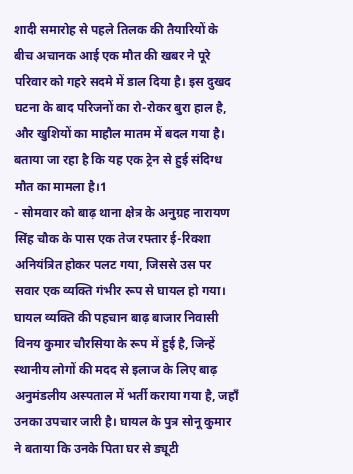शादी समारोह से पहले तिलक की तैयारियों के बीच अचानक आई एक मौत की खबर ने पूरे परिवार को गहरे सदमे में डाल दिया है। इस दुखद घटना के बाद परिजनों का रो-रोकर बुरा हाल है, और खुशियों का माहौल मातम में बदल गया है। बताया जा रहा है कि यह एक ट्रेन से हुई संदिग्ध मौत का मामला है।1
- सोमवार को बाढ़ थाना क्षेत्र के अनुग्रह नारायण सिंह चौक के पास एक तेज रफ्तार ई-रिक्शा अनियंत्रित होकर पलट गया, जिससे उस पर सवार एक व्यक्ति गंभीर रूप से घायल हो गया। घायल व्यक्ति की पहचान बाढ़ बाजार निवासी विनय कुमार चौरसिया के रूप में हुई है, जिन्हें स्थानीय लोगों की मदद से इलाज के लिए बाढ़ अनुमंडलीय अस्पताल में भर्ती कराया गया है, जहाँ उनका उपचार जारी है। घायल के पुत्र सोनू कुमार ने बताया कि उनके पिता घर से ड्यूटी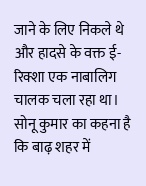जाने के लिए निकले थे और हादसे के वक्त ई-रिक्शा एक नाबालिग चालक चला रहा था। सोनू कुमार का कहना है कि बाढ़ शहर में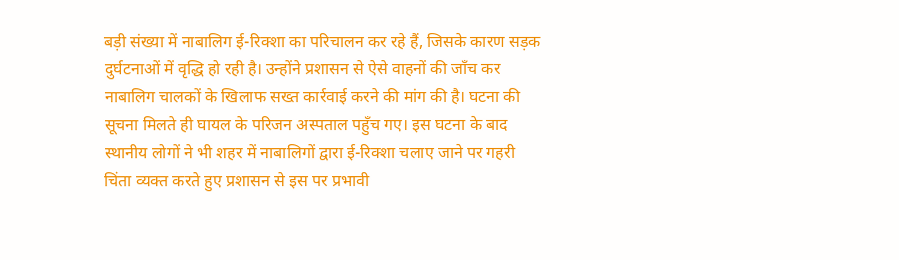बड़ी संख्या में नाबालिग ई-रिक्शा का परिचालन कर रहे हैं, जिसके कारण सड़क दुर्घटनाओं में वृद्धि हो रही है। उन्होंने प्रशासन से ऐसे वाहनों की जाँच कर नाबालिग चालकों के खिलाफ सख्त कार्रवाई करने की मांग की है। घटना की सूचना मिलते ही घायल के परिजन अस्पताल पहुँच गए। इस घटना के बाद स्थानीय लोगों ने भी शहर में नाबालिगों द्वारा ई-रिक्शा चलाए जाने पर गहरी चिंता व्यक्त करते हुए प्रशासन से इस पर प्रभावी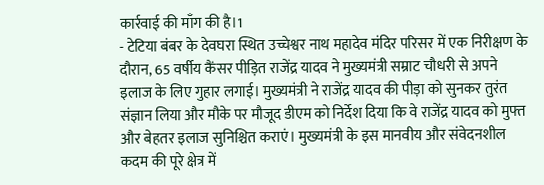कार्रवाई की माँग की है।1
- टेटिया बंबर के देवघरा स्थित उच्चेश्वर नाथ महादेव मंदिर परिसर में एक निरीक्षण के दौरान, 65 वर्षीय कैंसर पीड़ित राजेंद्र यादव ने मुख्यमंत्री सम्राट चौधरी से अपने इलाज के लिए गुहार लगाई। मुख्यमंत्री ने राजेंद्र यादव की पीड़ा को सुनकर तुरंत संज्ञान लिया और मौके पर मौजूद डीएम को निर्देश दिया कि वे राजेंद्र यादव को मुफ्त और बेहतर इलाज सुनिश्चित कराएं। मुख्यमंत्री के इस मानवीय और संवेदनशील कदम की पूरे क्षेत्र में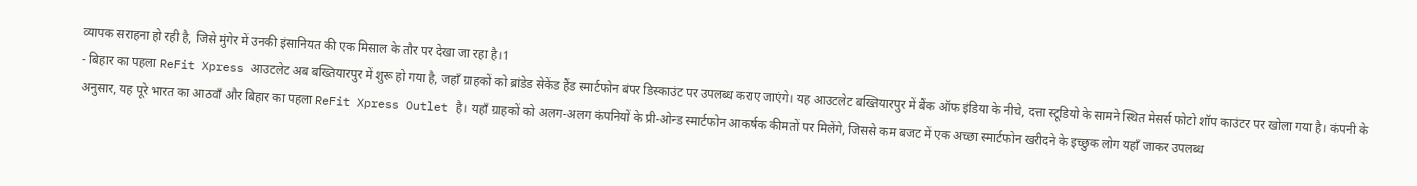व्यापक सराहना हो रही है, जिसे मुंगेर में उनकी इंसानियत की एक मिसाल के तौर पर देखा जा रहा है।1
- बिहार का पहला ReFit Xpress आउटलेट अब बख्तियारपुर में शुरू हो गया है, जहाँ ग्राहकों को ब्रांडेड सेकेंड हैंड स्मार्टफोन बंपर डिस्काउंट पर उपलब्ध कराए जाएंगे। यह आउटलेट बख्तियारपुर में बैंक ऑफ इंडिया के नीचे, दत्ता स्टूडियो के सामने स्थित मेसर्स फोटो शॉप काउंटर पर खोला गया है। कंपनी के अनुसार, यह पूरे भारत का आठवाँ और बिहार का पहला ReFit Xpress Outlet है। यहाँ ग्राहकों को अलग-अलग कंपनियों के प्री-ओन्ड स्मार्टफोन आकर्षक कीमतों पर मिलेंगे, जिससे कम बजट में एक अच्छा स्मार्टफोन खरीदने के इच्छुक लोग यहाँ जाकर उपलब्ध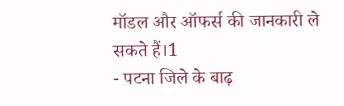मॉडल और ऑफर्स की जानकारी ले सकते हैं।1
- पटना जिले के बाढ़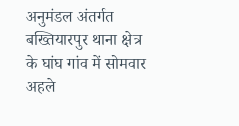अनुमंडल अंतर्गत बख्तियारपुर थाना क्षेत्र के घांघ गांव में सोमवार अहले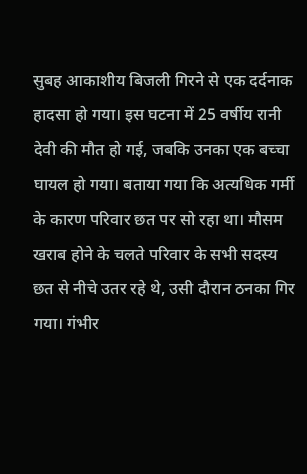सुबह आकाशीय बिजली गिरने से एक दर्दनाक हादसा हो गया। इस घटना में 25 वर्षीय रानी देवी की मौत हो गई, जबकि उनका एक बच्चा घायल हो गया। बताया गया कि अत्यधिक गर्मी के कारण परिवार छत पर सो रहा था। मौसम खराब होने के चलते परिवार के सभी सदस्य छत से नीचे उतर रहे थे, उसी दौरान ठनका गिर गया। गंभीर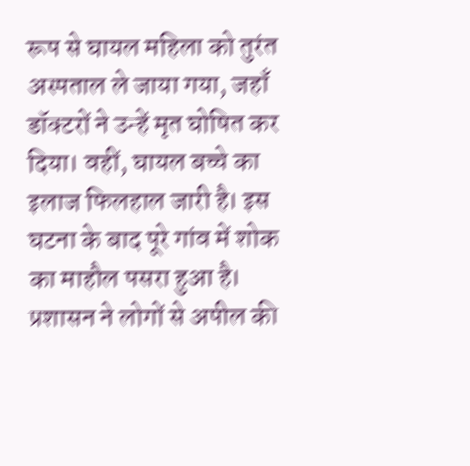रूप से घायल महिला को तुरंत अस्पताल ले जाया गया, जहाँ डॉक्टरों ने उन्हें मृत घोषित कर दिया। वहीं, घायल बच्चे का इलाज फिलहाल जारी है। इस घटना के बाद पूरे गांव में शोक का माहौल पसरा हुआ है। प्रशासन ने लोगों से अपील की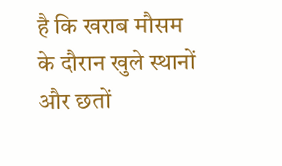है कि खराब मौसम के दौरान खुले स्थानों और छतों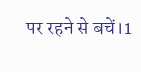पर रहने से बचें।1